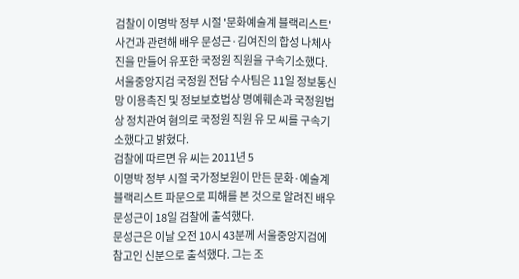검찰이 이명박 정부 시절 '문화예술계 블랙리스트' 사건과 관련해 배우 문성근·김여진의 합성 나체사진을 만들어 유포한 국정원 직원을 구속기소했다.
서울중앙지검 국정원 전담 수사팀은 11일 정보통신망 이용촉진 및 정보보호법상 명예훼손과 국정원법상 정치관여 혐의로 국정원 직원 유 모 씨를 구속기소했다고 밝혔다.
검찰에 따르면 유 씨는 2011년 5
이명박 정부 시절 국가정보원이 만든 문화·예술계 블랙리스트 파문으로 피해를 본 것으로 알려진 배우 문성근이 18일 검찰에 출석했다.
문성근은 이날 오전 10시 43분께 서울중앙지검에 참고인 신분으로 출석했다. 그는 조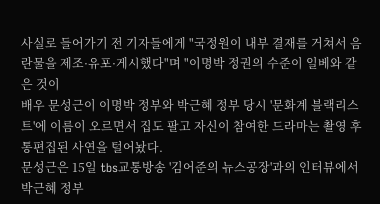사실로 들어가기 전 기자들에게 "국정원이 내부 결재를 거쳐서 음란물을 제조·유포·게시했다"며 "이명박 정권의 수준이 일베와 같은 것이
배우 문성근이 이명박 정부와 박근혜 정부 당시 '문화계 블랙리스트'에 이름이 오르면서 집도 팔고 자신이 참여한 드라마는 촬영 후 통편집된 사연을 털어놨다.
문성근은 15일 tbs교통방송 '김어준의 뉴스공장'과의 인터뷰에서 박근혜 정부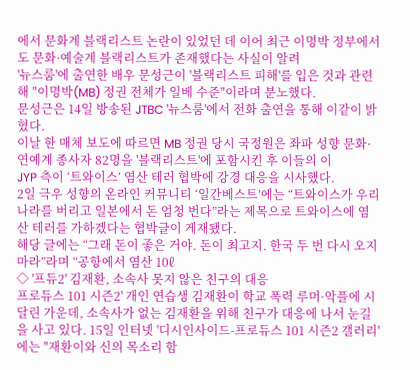에서 문화계 블랙리스트 논란이 있었던 데 이어 최근 이명박 정부에서도 문화·예술계 블랙리스트가 존재했다는 사실이 알려
'뉴스룸'에 출연한 배우 문성근이 '블랙리스트 피해'를 입은 것과 관련해 "이명박(MB) 정권 전체가 일베 수준"이라며 분노했다.
문성근은 14일 방송된 JTBC '뉴스룸'에서 전화 출연을 통해 이같이 밝혔다.
이날 한 매체 보도에 따르면 MB 정권 당시 국정원은 좌파 성향 문화·연예계 종사자 82명을 '블랙리스트'에 포함시킨 후 이들의 이
JYP 측이 ‘트와이스’ 염산 테러 협박에 강경 대응을 시사했다.
2일 극우 성향의 온라인 커뮤니티 ‘일간베스트’에는 “트와이스가 우리나라를 버리고 일본에서 돈 엄청 번다”라는 제목으로 트와이스에 염산 테러를 가하겠다는 협박글이 게재됐다.
해당 글에는 “그래 돈이 좋은 거야. 돈이 최고지. 한국 두 번 다시 오지 마라”라며 “공항에서 염산 10ℓ
◇ '프듀2' 김재환, 소속사 못지 않은 친구의 대응
프로듀스 101 시즌2' 개인 연습생 김재환이 학교 폭력 루머·악플에 시달린 가운데, 소속사가 없는 김재환을 위해 친구가 대응에 나서 눈길을 사고 있다. 15일 인터넷 '디시인사이드-프로듀스 101 시즌2 갤러리'에는 "재환이와 신의 목소리 함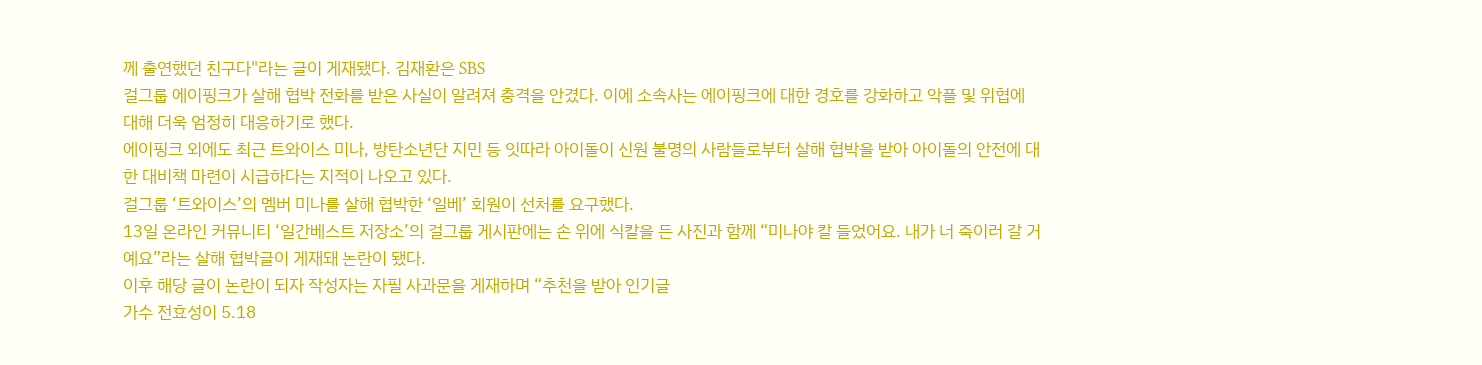께 출연했던 친구다"라는 글이 게재됐다. 김재환은 SBS
걸그룹 에이핑크가 살해 협박 전화를 받은 사실이 알려져 충격을 안겼다. 이에 소속사는 에이핑크에 대한 경호를 강화하고 악플 및 위협에 대해 더욱 엄정히 대응하기로 했다.
에이핑크 외에도 최근 트와이스 미나, 방탄소년단 지민 등 잇따라 아이돌이 신원 불명의 사람들로부터 살해 협박을 받아 아이돌의 안전에 대한 대비책 마련이 시급하다는 지적이 나오고 있다.
걸그룹 ‘트와이스’의 멤버 미나를 살해 협박한 ‘일베’ 회원이 선처를 요구했다.
13일 온라인 커뮤니티 ‘일간베스트 저장소’의 걸그룹 게시판에는 손 위에 식칼을 든 사진과 함께 “미나야 칼 들었어요. 내가 너 죽이러 갈 거예요”라는 살해 협박글이 게재돼 논란이 됐다.
이후 해당 글이 논란이 되자 작성자는 자필 사과문을 게재하며 “추천을 받아 인기글
가수 전효성이 5.18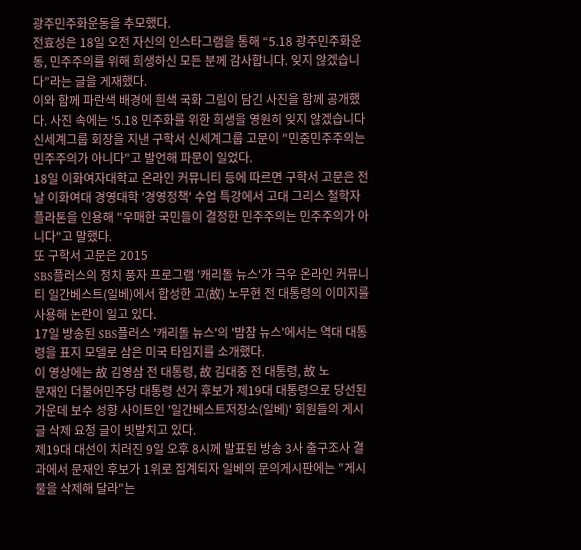광주민주화운동을 추모했다.
전효성은 18일 오전 자신의 인스타그램을 통해 “5.18 광주민주화운동, 민주주의를 위해 희생하신 모든 분께 감사합니다. 잊지 않겠습니다”라는 글을 게재했다.
이와 함께 파란색 배경에 흰색 국화 그림이 담긴 사진을 함께 공개했다. 사진 속에는 ‘5.18 민주화를 위한 희생을 영원히 잊지 않겠습니다
신세계그룹 회장을 지낸 구학서 신세계그룹 고문이 "민중민주주의는 민주주의가 아니다"고 발언해 파문이 일었다.
18일 이화여자대학교 온라인 커뮤니티 등에 따르면 구학서 고문은 전날 이화여대 경영대학 '경영정책' 수업 특강에서 고대 그리스 철학자 플라톤을 인용해 "우매한 국민들이 결정한 민주주의는 민주주의가 아니다"고 말했다.
또 구학서 고문은 2015
SBS플러스의 정치 풍자 프로그램 '캐리돌 뉴스'가 극우 온라인 커뮤니티 일간베스트(일베)에서 합성한 고(故) 노무현 전 대통령의 이미지를 사용해 논란이 일고 있다.
17일 방송된 SBS플러스 '캐리돌 뉴스'의 '밤참 뉴스'에서는 역대 대통령을 표지 모델로 삼은 미국 타임지를 소개했다.
이 영상에는 故 김영삼 전 대통령, 故 김대중 전 대통령, 故 노
문재인 더불어민주당 대통령 선거 후보가 제19대 대통령으로 당선된 가운데 보수 성향 사이트인 '일간베스트저장소(일베)' 회원들의 게시글 삭제 요청 글이 빗발치고 있다.
제19대 대선이 치러진 9일 오후 8시께 발표된 방송 3사 출구조사 결과에서 문재인 후보가 1위로 집계되자 일베의 문의게시판에는 "게시물을 삭제해 달라"는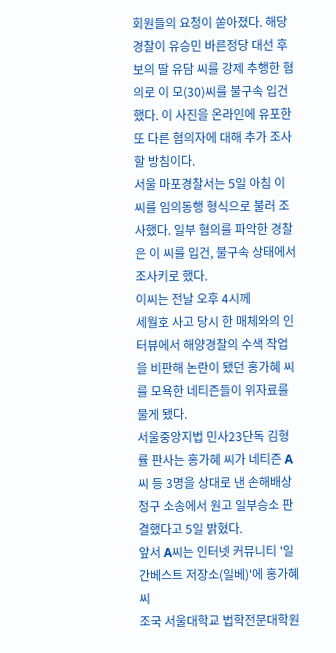회원들의 요청이 쏟아졌다. 해당
경찰이 유승민 바른정당 대선 후보의 딸 유담 씨를 강제 추행한 혐의로 이 모(30)씨를 불구속 입건했다. 이 사진을 온라인에 유포한 또 다른 혐의자에 대해 추가 조사할 방침이다.
서울 마포경찰서는 5일 아침 이 씨를 임의동행 형식으로 불러 조사했다. 일부 혐의를 파악한 경찰은 이 씨를 입건, 불구속 상태에서 조사키로 했다.
이씨는 전날 오후 4시께
세월호 사고 당시 한 매체와의 인터뷰에서 해양경찰의 수색 작업을 비판해 논란이 됐던 홍가혜 씨를 모욕한 네티즌들이 위자료를 물게 됐다.
서울중앙지법 민사23단독 김형률 판사는 홍가혜 씨가 네티즌 A씨 등 3명을 상대로 낸 손해배상 청구 소송에서 원고 일부승소 판결했다고 5일 밝혔다.
앞서 A씨는 인터넷 커뮤니티 '일간베스트 저장소(일베)'에 홍가혜 씨
조국 서울대학교 법학전문대학원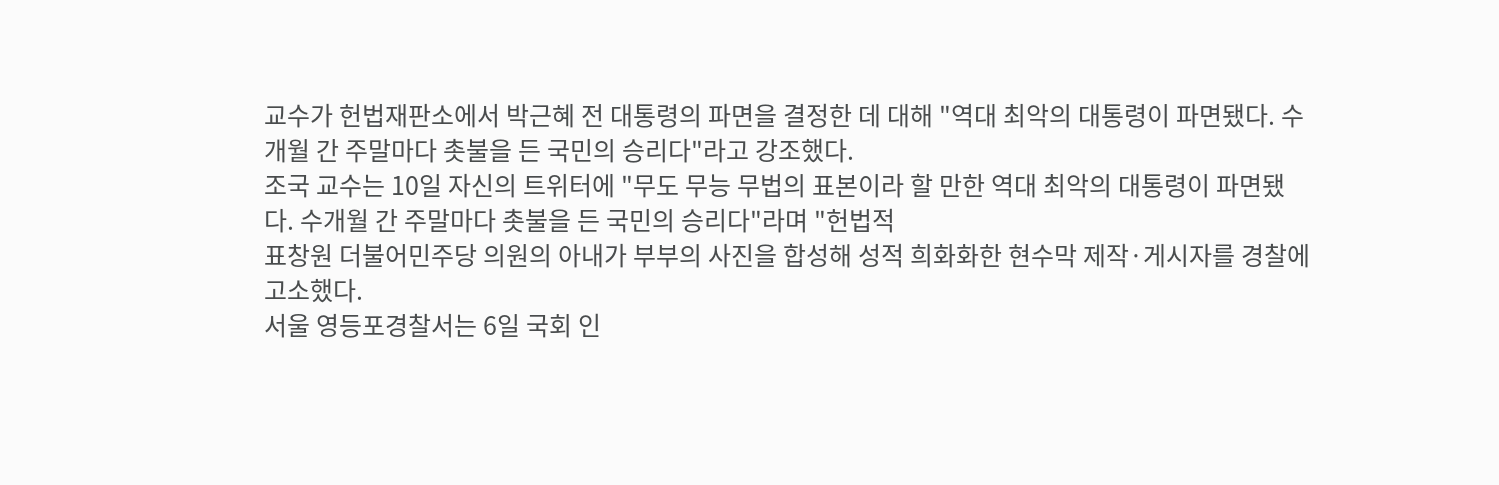교수가 헌법재판소에서 박근혜 전 대통령의 파면을 결정한 데 대해 "역대 최악의 대통령이 파면됐다. 수개월 간 주말마다 촛불을 든 국민의 승리다"라고 강조했다.
조국 교수는 10일 자신의 트위터에 "무도 무능 무법의 표본이라 할 만한 역대 최악의 대통령이 파면됐다. 수개월 간 주말마다 촛불을 든 국민의 승리다"라며 "헌법적
표창원 더불어민주당 의원의 아내가 부부의 사진을 합성해 성적 희화화한 현수막 제작·게시자를 경찰에 고소했다.
서울 영등포경찰서는 6일 국회 인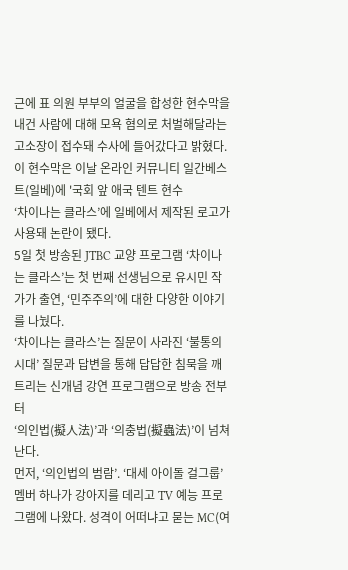근에 표 의원 부부의 얼굴을 합성한 현수막을 내건 사람에 대해 모욕 혐의로 처벌해달라는 고소장이 접수돼 수사에 들어갔다고 밝혔다.
이 현수막은 이날 온라인 커뮤니티 일간베스트(일베)에 '국회 앞 애국 텐트 현수
‘차이나는 클라스’에 일베에서 제작된 로고가 사용돼 논란이 됐다.
5일 첫 방송된 JTBC 교양 프로그램 ‘차이나는 클라스’는 첫 번째 선생님으로 유시민 작가가 출연, ‘민주주의’에 대한 다양한 이야기를 나눴다.
‘차이나는 클라스’는 질문이 사라진 ‘불통의 시대’ 질문과 답변을 통해 답답한 침묵을 깨트리는 신개념 강연 프로그램으로 방송 전부터
‘의인법(擬人法)’과 ‘의충법(擬蟲法)’이 넘쳐난다.
먼저, ‘의인법의 범람’. ‘대세 아이돌 걸그룹’ 멤버 하나가 강아지를 데리고 TV 예능 프로그램에 나왔다. 성격이 어떠냐고 묻는 MC(여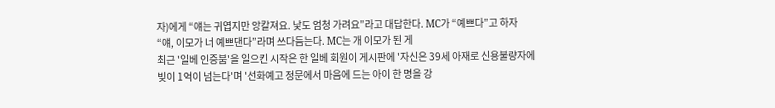자)에게 “얘는 귀엽지만 앙칼져요. 낯도 엄청 가려요”라고 대답한다. MC가 “예쁘다”고 하자 “얘, 이모가 너 예쁘댄다”라며 쓰다듬는다. MC는 개 이모가 된 게
최근 '일베 인증붐'을 일으킨 시작은 한 일베 회원이 게시판에 '자신은 39세 아재로 신용불량자에 빚이 1억이 넘는다'며 '선화예고 정문에서 마음에 드는 아이 한 명을 강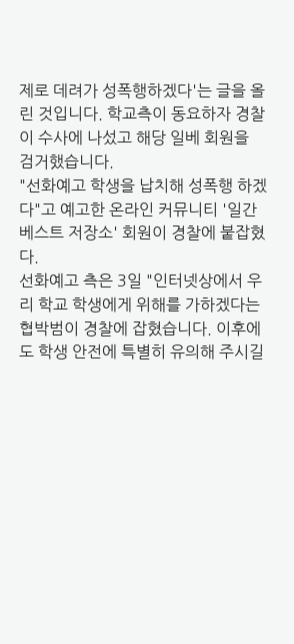제로 데려가 성폭행하겠다'는 글을 올린 것입니다. 학교측이 동요하자 경찰이 수사에 나섰고 해당 일베 회원을 검거했습니다.
"선화예고 학생을 납치해 성폭행 하겠다"고 예고한 온라인 커뮤니티 '일간베스트 저장소' 회원이 경찰에 붙잡혔다.
선화예고 측은 3일 "인터넷상에서 우리 학교 학생에게 위해를 가하겠다는 협박범이 경찰에 잡혔습니다. 이후에도 학생 안전에 특별히 유의해 주시길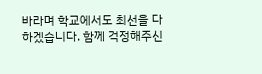바라며 학교에서도 최선을 다하겠습니다. 함께 걱정해주신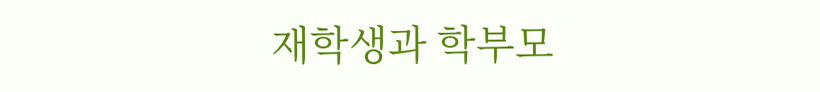재학생과 학부모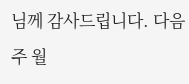님께 감사드립니다. 다음주 월